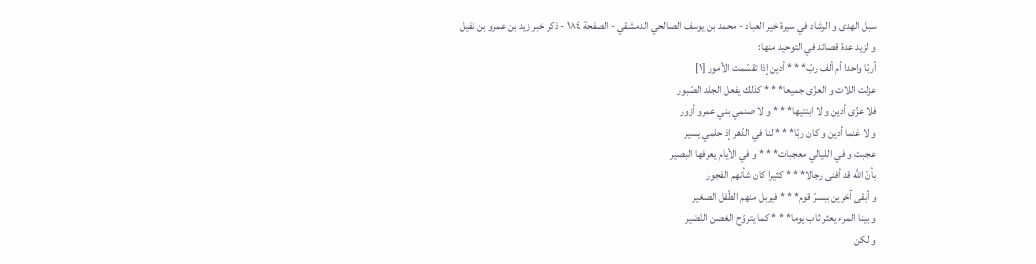سبل الهدى و الرشاد في سيرة خير العباد - محمد بن يوسف الصالحي الدمشقي - الصفحة ١٨٤ - ذكر خبر زيد بن عمرو بن نفيل
و لزيد عدة قصائد في التوحيد منها:
أربّا واحدا أم ألف ربّ* * * أدين إذا تقسّمت الأمور [١]
عزلت اللات و العزّى جميعا* * * كذلك يفعل الجلد الصّبور
فلا عزّى أدين و لا ابنتيها* * * و لا صنمي بني عمرو أزور
و لا غنما أدين و كان ربّا* * * لنا في الدّهر إذ حلمي يسير
عجبت و في الليالي معجبات* * * و في الأيام يعرفها البصير
بأنّ اللَّه قد أفنى رجالا* * * كثيرا كان شأنهم الفجور
و أبقى آخرين ببسرّ قوم* * * فيربل منهم الطّفل الصغير
و بينا المرء يعثر ثاب يوما* * * كما يتروّح الغصن النّضير
و لكن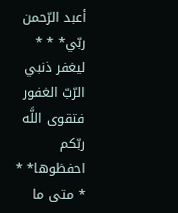أعبد الرّحمن ربّي* * * ليغفر ذنبي الرّبّ الغفور
فتقوى اللَّه ربّكم احفظوها* * * متى ما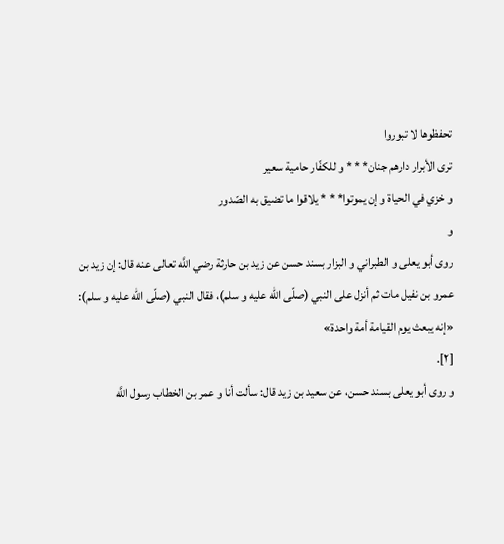تحفظوها لا تبوروا
ترى الأبرار دارهم جنان* * * و للكفّار حامية سعير
و خزي في الحياة و إن يموتوا* * * يلاقوا ما تضيق به الصّدور
و
روى أبو يعلى و الطبراني و البزار بسند حسن عن زيد بن حارثة رضي اللَّه تعالى عنه قال: إن زيد بن عمرو بن نفيل مات ثم أنزل على النبي (صلّى اللّه عليه و سلم)، فقال النبي (صلّى اللّه عليه و سلم): «إنه يبعث يوم القيامة أمة واحدة»
[٢].
و روى أبو يعلى بسند حسن، عن سعيد بن زيد قال: سألت أنا و عمر بن الخطاب رسول اللَّه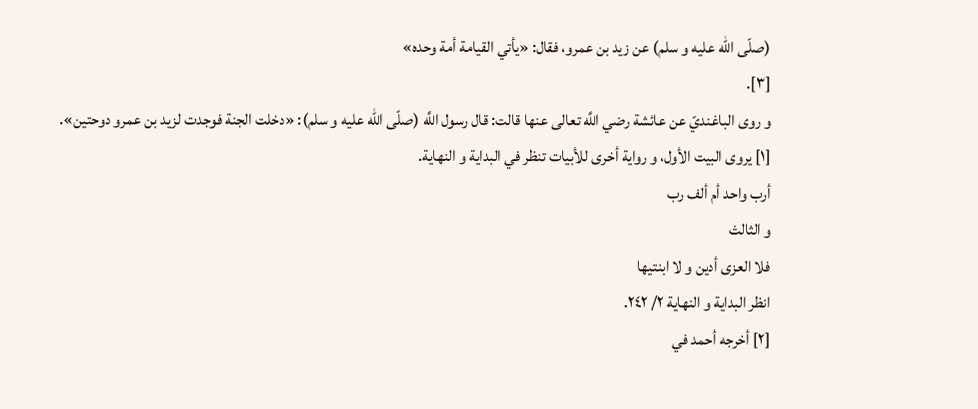(صلّى اللّه عليه و سلم) عن زيد بن عمرو، فقال: «يأتي القيامة أمة وحده»
[٣].
و روى الباغنديّ عن عائشة رضي اللَّه تعالى عنها قالت: قال رسول اللَّه (صلّى اللّه عليه و سلم): «دخلت الجنة فوجدت لزيد بن عمرو دوحتين».
[١] يروى البيت الأول، و رواية أخرى للأبيات تنظر في البداية و النهاية.
أرب واحد أم ألف رب
و الثالث
فلا العزى أدين و لا ابنتيها
انظر البداية و النهاية ٢/ ٢٤٢.
[٢] أخرجه أحمد في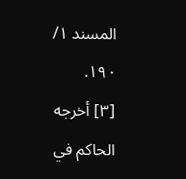المسند ١/ ١٩٠.
[٣] أخرجه الحاكم في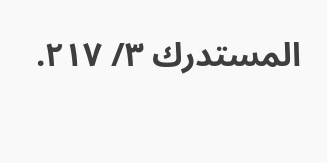المستدرك ٣/ ٢١٧.